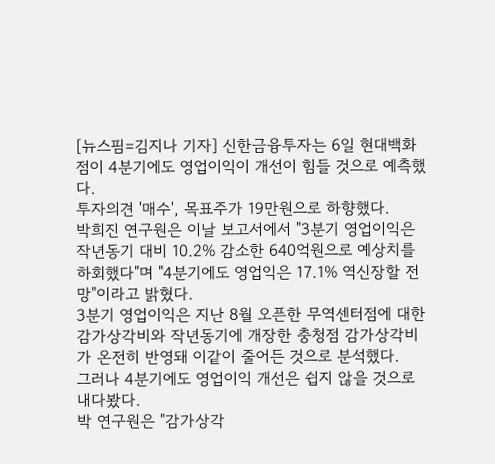[뉴스핌=김지나 기자] 신한금융투자는 6일 현대백화점이 4분기에도 영업이익이 개선이 힘들 것으로 예측했다.
투자의견 '매수', 목표주가 19만원으로 하향했다.
박희진 연구원은 이날 보고서에서 "3분기 영업이익은 작년동기 대비 10.2% 감소한 640억원으로 예상치를 하회했다"며 "4분기에도 영업익은 17.1% 역신장할 전망"이라고 밝혔다.
3분기 영업이익은 지난 8월 오픈한 무역센터점에 대한 감가상각비와 작년동기에 개장한 충청점 감가상각비가 온전히 반영돼 이같이 줄어든 것으로 분석했다.
그러나 4분기에도 영업이익 개선은 쉽지 않을 것으로 내다봤다.
박 연구원은 "감가상각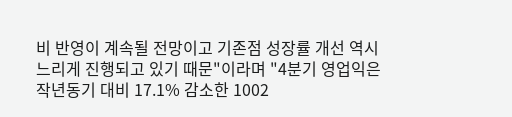비 반영이 계속될 전망이고 기존점 성장률 개선 역시 느리게 진행되고 있기 때문"이라며 "4분기 영업익은 작년동기 대비 17.1% 감소한 1002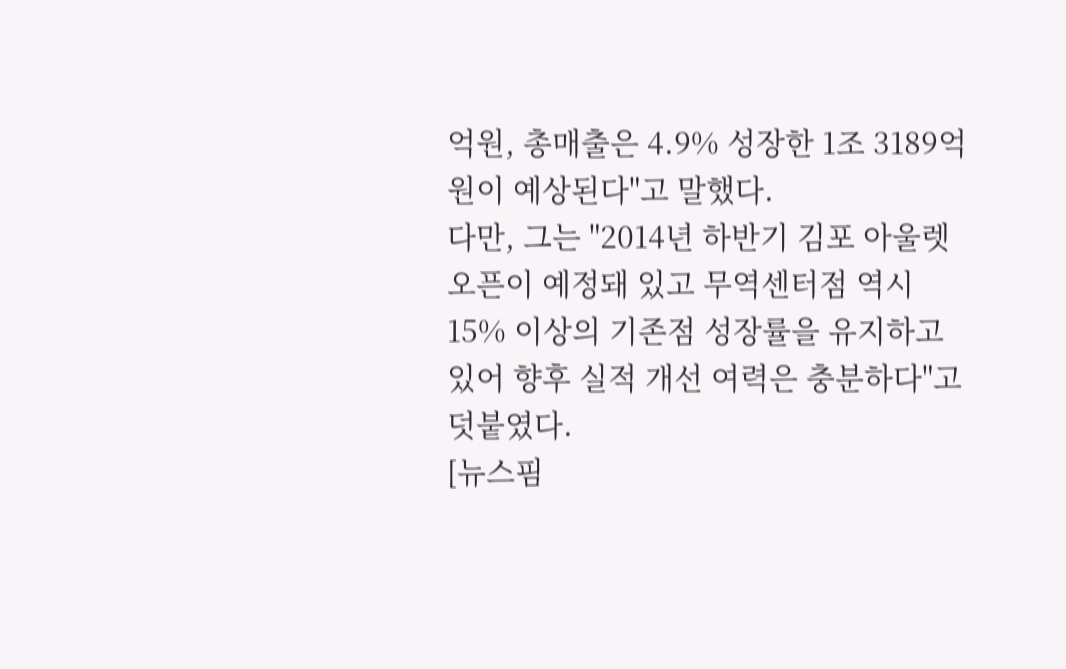억원, 총매출은 4.9% 성장한 1조 3189억원이 예상된다"고 말했다.
다만, 그는 "2014년 하반기 김포 아울렛 오픈이 예정돼 있고 무역센터점 역시 15% 이상의 기존점 성장률을 유지하고 있어 향후 실적 개선 여력은 충분하다"고 덧붙였다.
[뉴스핌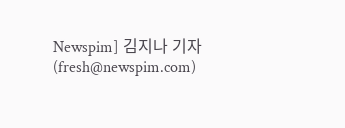Newspim] 김지나 기자 (fresh@newspim.com)